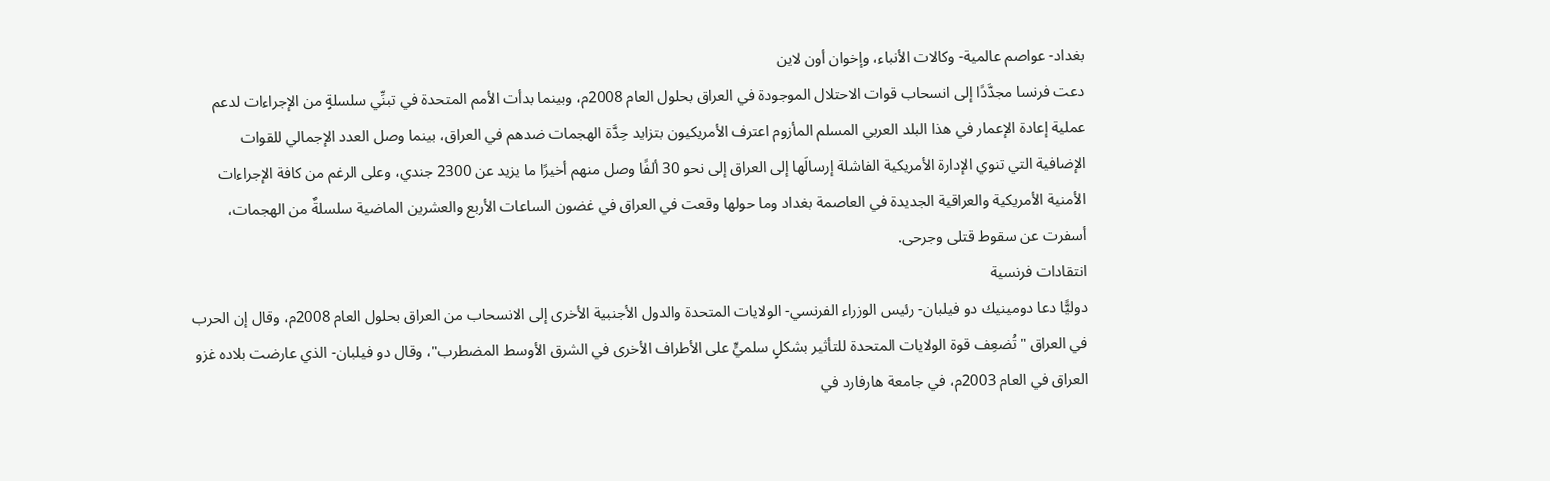بغداد- عواصم عالمية- وكالات الأنباء، وإخوان أون لاين
دعت فرنسا مجدَّدًا إلى انسحاب قوات الاحتلال الموجودة في العراق بحلول العام 2008م، وبينما بدأت الأمم المتحدة في تبنِّي سلسلةٍ من الإجراءات لدعم عملية إعادة الإعمار في هذا البلد العربي المسلم المأزوم اعترف الأمريكيون بتزايد حِدَّة الهجمات ضدهم في العراق، بينما وصل العدد الإجمالي للقوات الإضافية التي تنوي الإدارة الأمريكية الفاشلة إرسالَها إلى العراق إلى نحو 30 ألفًا وصل منهم أخيرًا ما يزيد عن 2300 جندي، وعلى الرغم من كافة الإجراءات الأمنية الأمريكية والعراقية الجديدة في العاصمة بغداد وما حولها وقعت في العراق في غضون الساعات الأربع والعشرين الماضية سلسلةٌ من الهجمات، أسفرت عن سقوط قتلى وجرحى.
انتقادات فرنسية
دوليًّا دعا دومينيك دو فيلبان- رئيس الوزراء الفرنسي- الولايات المتحدة والدول الأجنبية الأخرى إلى الانسحاب من العراق بحلول العام 2008م، وقال إن الحرب في العراق "تُضعِف قوة الولايات المتحدة للتأثير بشكلٍ سلميٍّ على الأطراف الأخرى في الشرق الأوسط المضطرب"، وقال دو فيلبان- الذي عارضت بلاده غزو العراق في العام 2003م، في جامعة هارفارد في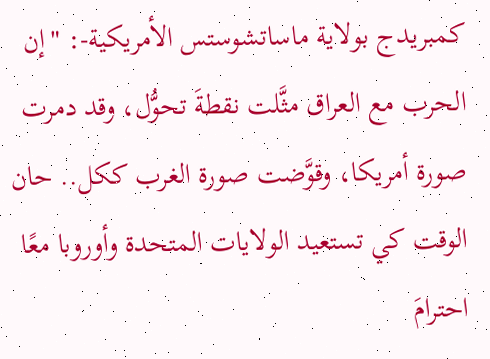كمبريدج بولاية ماساتشوستس الأمريكية-: "إن الحرب مع العراق مثَّلت نقطةَ تحوُّل، وقد دمرت صورة أمريكا، وقوَّضت صورة الغرب ككل.. حان الوقت كي تستعيد الولايات المتحدة وأوروبا معًا احترامَ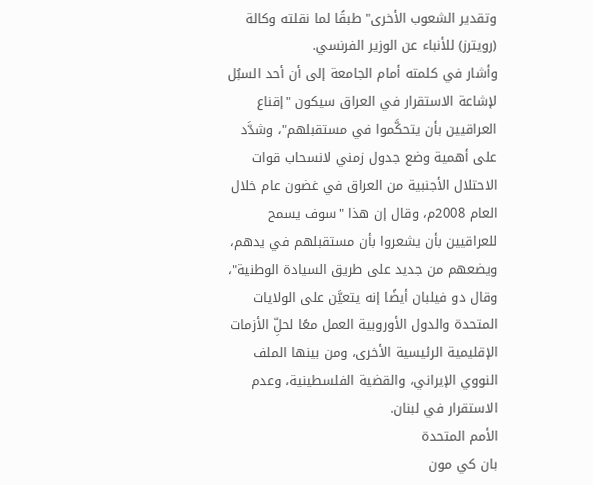وتقدير الشعوب الأخرى" طبقًا لما نقلته وكالة (رويترز) للأنباء عن الوزير الفرنسي.
وأشار في كلمته أمام الجامعة إلى أن أحد السبُل لإشاعة الاستقرار في العراق سيكون "إقناع العراقيين بأن يتحكَّموا في مستقبلهم"، وشدَّد على أهمية وضع جدول زمني لانسحاب قوات الاحتلال الأجنبية من العراق في غضون عام خلال العام 2008م، وقال إن هذا "سوف يسمح للعراقيين بأن يشعروا بأن مستقبلهم في يدهم، ويضعهم من جديد على طريق السيادة الوطنية"، وقال دو فيلبان أيضًا إنه يتعيَّن على الولايات المتحدة والدول الأوروبية العمل معًا لحلِّ الأزمات الإقليمية الرئيسية الأخرى، ومن بينها الملف النووي الإيراني، والقضية الفلسطينية، وعدم الاستقرار في لبنان.
الأمم المتحدة
بان كي مون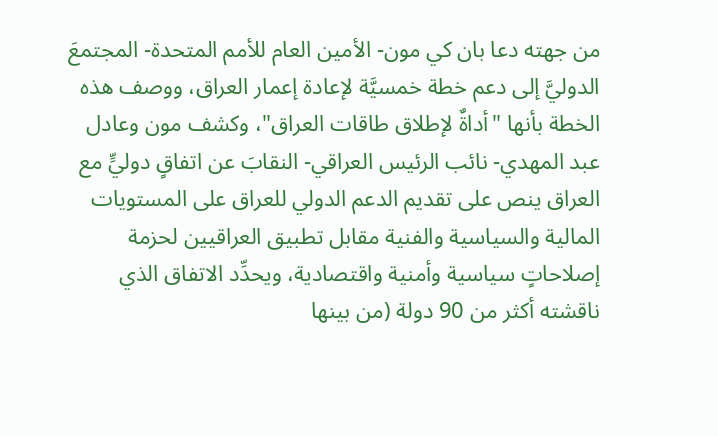من جهته دعا بان كي مون- الأمين العام للأمم المتحدة- المجتمعَ الدوليَّ إلى دعم خطة خمسيَّة لإعادة إعمار العراق، ووصف هذه الخطة بأنها "أداةٌ لإطلاق طاقات العراق"، وكشف مون وعادل عبد المهدي- نائب الرئيس العراقي- النقابَ عن اتفاقٍ دوليٍّ مع العراق ينص على تقديم الدعم الدولي للعراق على المستويات المالية والسياسية والفنية مقابل تطبيق العراقيين لحزمة إصلاحاتٍ سياسية وأمنية واقتصادية، ويحدِّد الاتفاق الذي ناقشته أكثر من 90 دولة (من بينها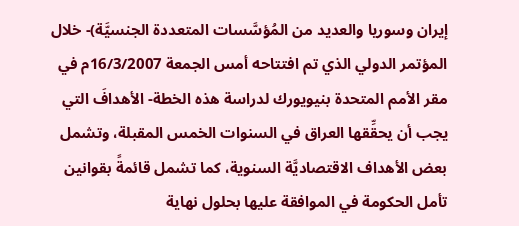إيران وسوريا والعديد من المُؤسَّسات المتعددة الجنسيَّة)- خلال المؤتمر الدولي الذي تم افتتاحه أمس الجمعة 16/3/2007م في مقر الأمم المتحدة بنيويورك لدراسة هذه الخطة- الأهدافَ التي يجب أن يحقِّقها العراق في السنوات الخمس المقبلة، وتشمل بعض الأهداف الاقتصاديَّة السنوية، كما تشمل قائمةً بقوانين تأمل الحكومة في الموافقة عليها بحلول نهاية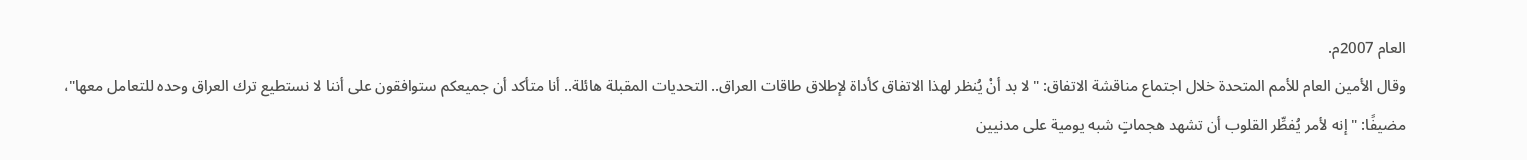العام 2007م.
وقال الأمين العام للأمم المتحدة خلال اجتماع مناقشة الاتفاق: "لا بد أنْ يُنظر لهذا الاتفاق كأداة لإطلاق طاقات العراق.. التحديات المقبلة هائلة.. أنا متأكد أن جميعكم ستوافقون على أننا لا نستطيع ترك العراق وحده للتعامل معها"، مضيفًا: "إنه لأمر يُفطِّر القلوب أن تشهد هجماتٍ شبه يومية على مدنيين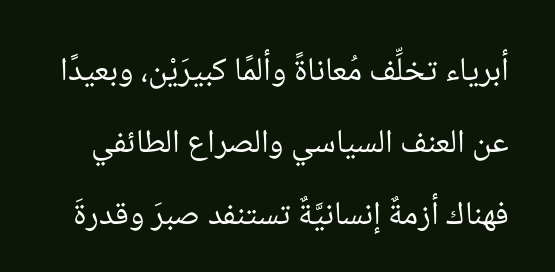أبرياء تخلِّف مُعاناةً وألمًا كبيرَيْن، وبعيدًا عن العنف السياسي والصراع الطائفي فهناك أزمةٌ إنسانيَّةٌ تستنفد صبرَ وقدرةَ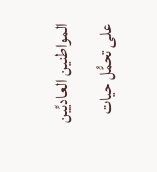المواطنين العاديِّين على تحمُّل حيات